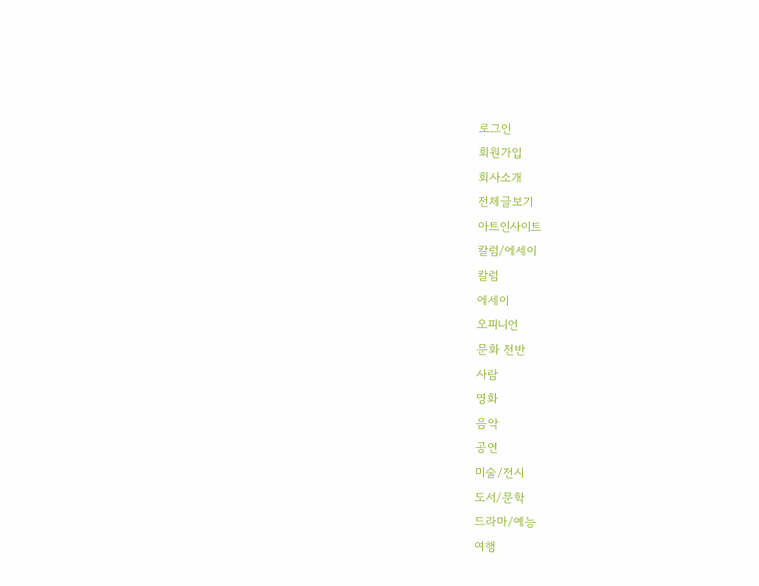로그인
회원가입
회사소개
전체글보기
아트인사이트
칼럼/에세이
칼럼
에세이
오피니언
문화 전반
사람
영화
음악
공연
미술/전시
도서/문학
드라마/예능
여행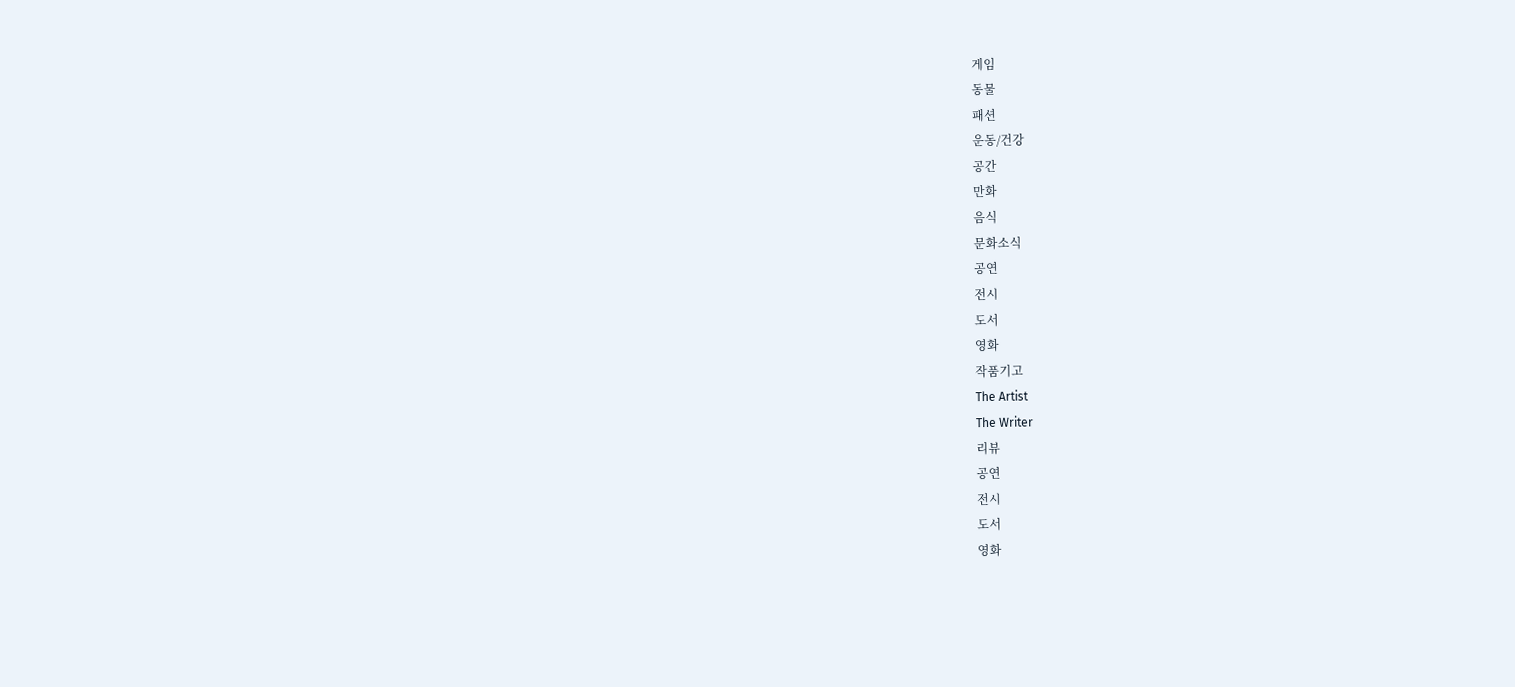게임
동물
패션
운동/건강
공간
만화
음식
문화소식
공연
전시
도서
영화
작품기고
The Artist
The Writer
리뷰
공연
전시
도서
영화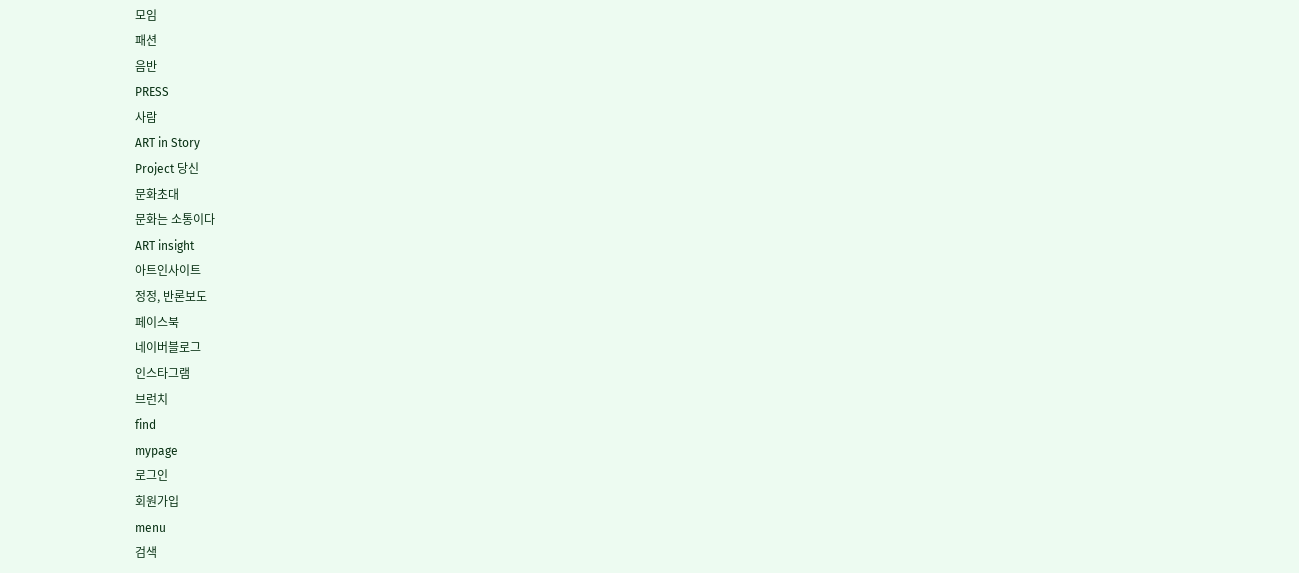모임
패션
음반
PRESS
사람
ART in Story
Project 당신
문화초대
문화는 소통이다
ART insight
아트인사이트
정정, 반론보도
페이스북
네이버블로그
인스타그램
브런치
find
mypage
로그인
회원가입
menu
검색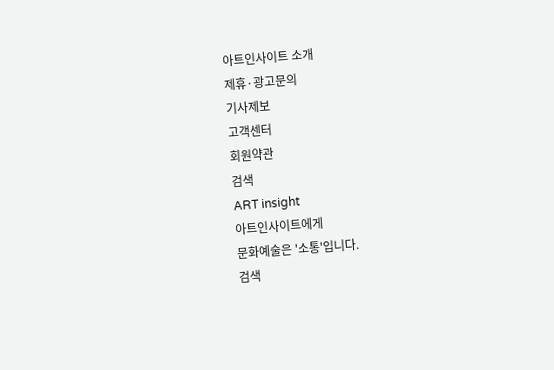아트인사이트 소개
제휴·광고문의
기사제보
고객센터
회원약관
검색
ART insight
아트인사이트에게
문화예술은 '소통'입니다.
검색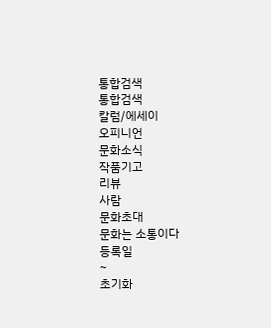통합검색
통합검색
칼럼/에세이
오피니언
문화소식
작품기고
리뷰
사람
문화초대
문화는 소통이다
등록일
~
초기화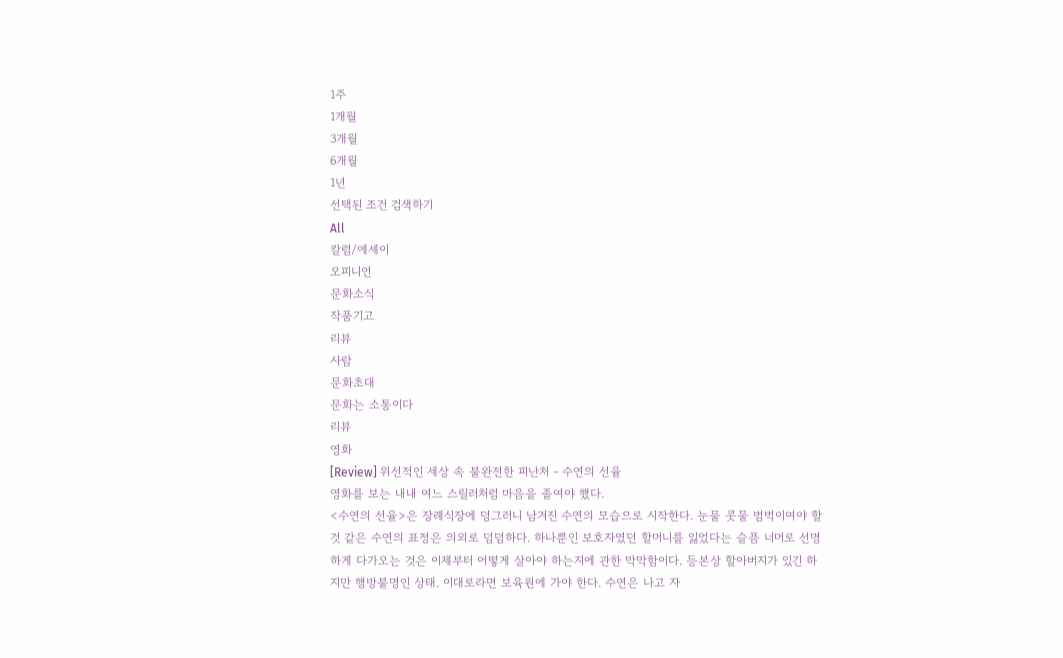1주
1개월
3개월
6개월
1년
선택된 조건 검색하기
All
칼럼/에세이
오피니언
문화소식
작품기고
리뷰
사람
문화초대
문화는 소통이다
리뷰
영화
[Review] 위선적인 세상 속 불완전한 피난처 - 수연의 선율
영화를 보는 내내 여느 스릴러처럼 마음을 졸여야 했다.
<수연의 선율>은 장례식장에 덩그러니 남겨진 수연의 모습으로 시작한다. 눈물 콧물 범벅이여야 할 것 같은 수연의 표정은 의외로 덤덤하다. 하나뿐인 보호자였던 할머니를 잃었다는 슬픔 너머로 선명하게 다가오는 것은 이제부터 어떻게 살아야 하는지에 관한 막막함이다. 등본상 할아버지가 있긴 하지만 행방불명인 상태. 이대로라면 보육원에 가야 한다. 수연은 나고 자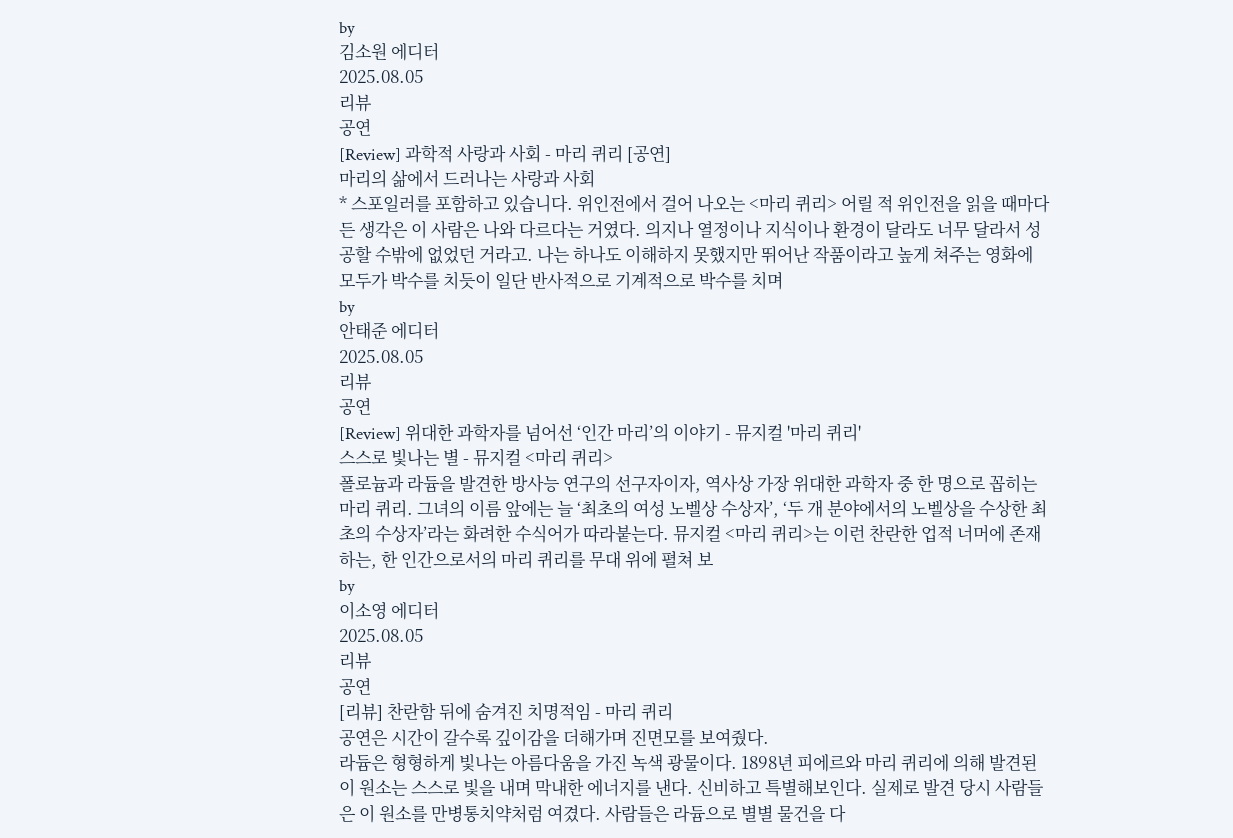by
김소원 에디터
2025.08.05
리뷰
공연
[Review] 과학적 사랑과 사회 - 마리 퀴리 [공연]
마리의 삶에서 드러나는 사랑과 사회
* 스포일러를 포함하고 있습니다. 위인전에서 걸어 나오는 <마리 퀴리> 어릴 적 위인전을 읽을 때마다 든 생각은 이 사람은 나와 다르다는 거였다. 의지나 열정이나 지식이나 환경이 달라도 너무 달라서 성공할 수밖에 없었던 거라고. 나는 하나도 이해하지 못했지만 뛰어난 작품이라고 높게 쳐주는 영화에 모두가 박수를 치듯이 일단 반사적으로 기계적으로 박수를 치며
by
안태준 에디터
2025.08.05
리뷰
공연
[Review] 위대한 과학자를 넘어선 ‘인간 마리’의 이야기 - 뮤지컬 '마리 퀴리'
스스로 빛나는 별 - 뮤지컬 <마리 퀴리>
폴로늄과 라듐을 발견한 방사능 연구의 선구자이자, 역사상 가장 위대한 과학자 중 한 명으로 꼽히는 마리 퀴리. 그녀의 이름 앞에는 늘 ‘최초의 여성 노벨상 수상자’, ‘두 개 분야에서의 노벨상을 수상한 최초의 수상자’라는 화려한 수식어가 따라붙는다. 뮤지컬 <마리 퀴리>는 이런 찬란한 업적 너머에 존재하는, 한 인간으로서의 마리 퀴리를 무대 위에 펼쳐 보
by
이소영 에디터
2025.08.05
리뷰
공연
[리뷰] 찬란함 뒤에 숨겨진 치명적임 - 마리 퀴리
공연은 시간이 갈수록 깊이감을 더해가며 진면모를 보여줬다.
라듐은 형형하게 빛나는 아름다움을 가진 녹색 광물이다. 1898년 피에르와 마리 퀴리에 의해 발견된 이 원소는 스스로 빛을 내며 막내한 에너지를 낸다. 신비하고 특별해보인다. 실제로 발견 당시 사람들은 이 원소를 만병통치약처럼 여겼다. 사람들은 라듐으로 별별 물건을 다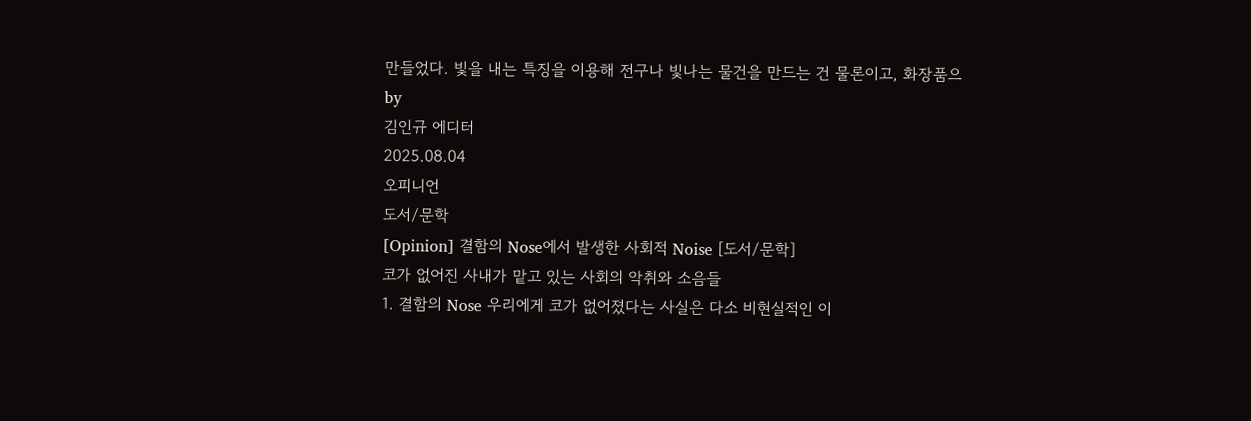만들었다. 빛을 내는 특징을 이용해 전구나 빛나는 물건을 만드는 건 물론이고, 화장품으
by
김인규 에디터
2025.08.04
오피니언
도서/문학
[Opinion] 결함의 Nose에서 발생한 사회적 Noise [도서/문학]
코가 없어진 사내가 맡고 있는 사회의 악취와 소음들
1. 결함의 Nose 우리에게 코가 없어졌다는 사실은 다소 비현실적인 이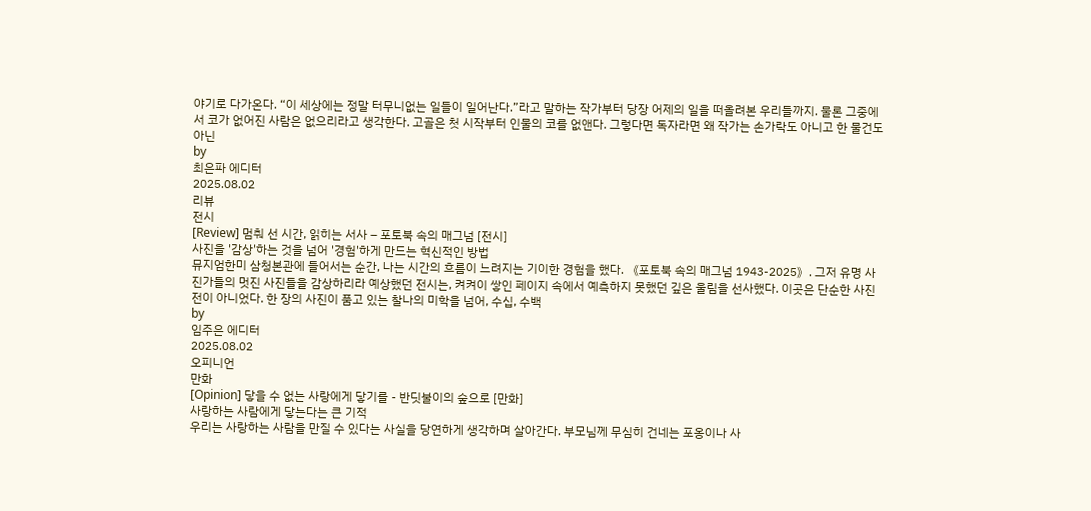야기로 다가온다. “이 세상에는 정말 터무니없는 일들이 일어난다.”라고 말하는 작가부터 당장 어제의 일을 떠올려본 우리들까지. 물론 그중에서 코가 없어진 사람은 없으리라고 생각한다. 고골은 첫 시작부터 인물의 코를 없앤다. 그렇다면 독자라면 왜 작가는 손가락도 아니고 한 물건도 아닌
by
최은파 에디터
2025.08.02
리뷰
전시
[Review] 멈춰 선 시간, 읽히는 서사 – 포토북 속의 매그넘 [전시]
사진을 '감상'하는 것을 넘어 '경험'하게 만드는 혁신적인 방법
뮤지엄한미 삼청본관에 들어서는 순간, 나는 시간의 흐름이 느려지는 기이한 경험을 했다. 《포토북 속의 매그넘 1943-2025》. 그저 유명 사진가들의 멋진 사진들을 감상하리라 예상했던 전시는, 켜켜이 쌓인 페이지 속에서 예측하지 못했던 깊은 울림을 선사했다. 이곳은 단순한 사진전이 아니었다. 한 장의 사진이 품고 있는 찰나의 미학을 넘어, 수십, 수백
by
임주은 에디터
2025.08.02
오피니언
만화
[Opinion] 닿을 수 없는 사랑에게 닿기를 - 반딧불이의 숲으로 [만화]
사랑하는 사람에게 닿는다는 큰 기적
우리는 사랑하는 사람을 만질 수 있다는 사실을 당연하게 생각하며 살아간다. 부모님께 무심히 건네는 포옹이나 사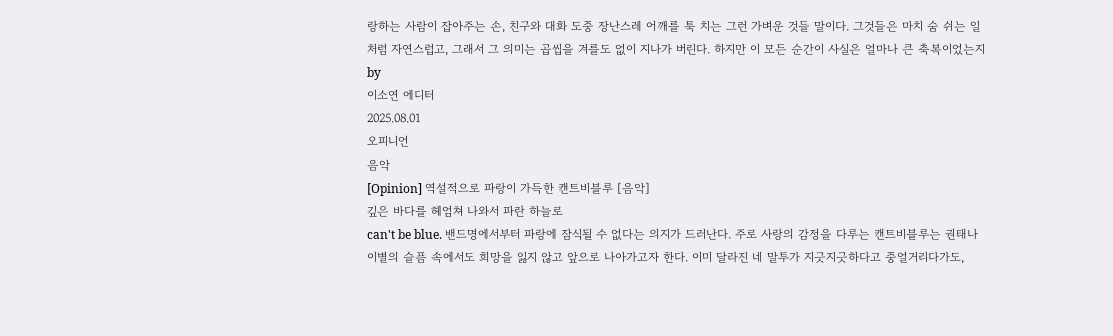랑하는 사람이 잡아주는 손, 친구와 대화 도중 장난스레 어깨를 툭 치는 그런 가벼운 것들 말이다. 그것들은 마치 숨 쉬는 일처럼 자연스럽고, 그래서 그 의미는 곱씹을 겨를도 없이 지나가 버린다. 하지만 이 모든 순간이 사실은 얼마나 큰 축복이었는지
by
이소연 에디터
2025.08.01
오피니언
음악
[Opinion] 역설적으로 파랑이 가득한 캔트비블루 [음악]
깊은 바다를 헤엄쳐 나와서 파란 하늘로
can't be blue. 밴드명에서부터 파랑에 잠식될 수 없다는 의지가 드러난다. 주로 사랑의 감정을 다루는 캔트비블루는 권태나 이별의 슬픔 속에서도 희망을 잃지 않고 앞으로 나아가고자 한다. 이미 달라진 네 말투가 지긋지긋하다고 중얼거리다가도,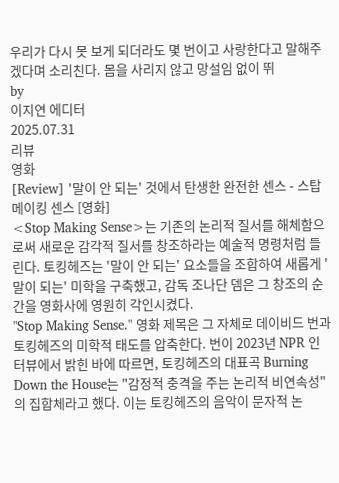우리가 다시 못 보게 되더라도 몇 번이고 사랑한다고 말해주겠다며 소리친다. 몸을 사리지 않고 망설임 없이 뛰
by
이지연 에디터
2025.07.31
리뷰
영화
[Review] '말이 안 되는' 것에서 탄생한 완전한 센스 - 스탑 메이킹 센스 [영화]
<Stop Making Sense>는 기존의 논리적 질서를 해체함으로써 새로운 감각적 질서를 창조하라는 예술적 명령처럼 들린다. 토킹헤즈는 '말이 안 되는' 요소들을 조합하여 새롭게 '말이 되는' 미학을 구축했고, 감독 조나단 뎀은 그 창조의 순간을 영화사에 영원히 각인시켰다.
"Stop Making Sense." 영화 제목은 그 자체로 데이비드 번과 토킹헤즈의 미학적 태도를 압축한다. 번이 2023년 NPR 인터뷰에서 밝힌 바에 따르면, 토킹헤즈의 대표곡 Burning Down the House는 "감정적 충격을 주는 논리적 비연속성"의 집합체라고 했다. 이는 토킹헤즈의 음악이 문자적 논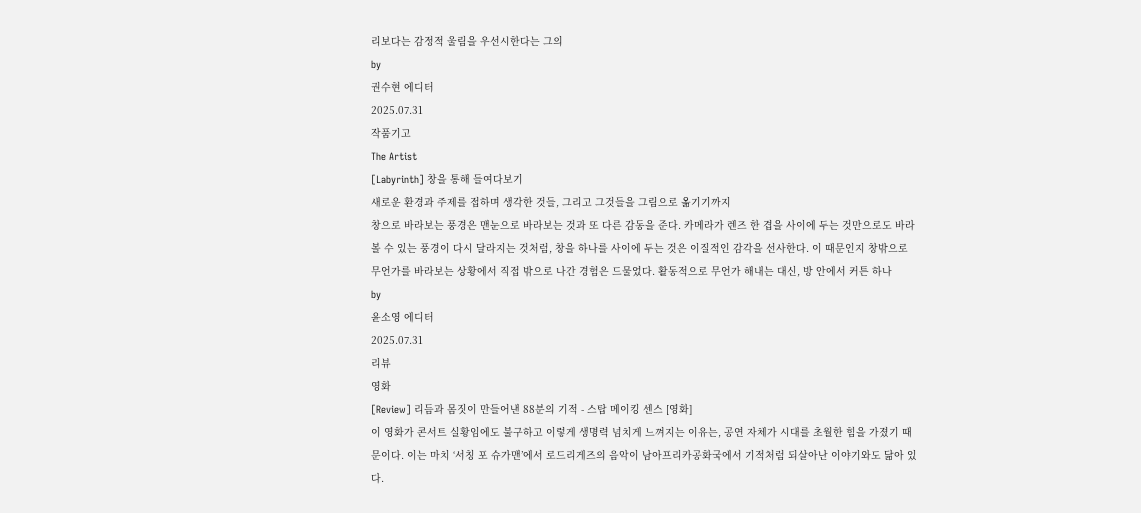리보다는 감정적 울림을 우선시한다는 그의
by
권수현 에디터
2025.07.31
작품기고
The Artist
[Labyrinth] 창을 통해 들여다보기
새로운 환경과 주제를 접하며 생각한 것들, 그리고 그것들을 그림으로 옮기기까지
창으로 바라보는 풍경은 맨눈으로 바라보는 것과 또 다른 감동을 준다. 카메라가 렌즈 한 겹을 사이에 두는 것만으로도 바라볼 수 있는 풍경이 다시 달라지는 것처럼, 창을 하나를 사이에 두는 것은 이질적인 감각을 선사한다. 이 때문인지 창밖으로 무언가를 바라보는 상황에서 직접 밖으로 나간 경험은 드물었다. 활동적으로 무언가 해내는 대신, 방 안에서 커튼 하나
by
윤소영 에디터
2025.07.31
리뷰
영화
[Review] 리듬과 몸짓이 만들어낸 88분의 기적 - 스탑 메이킹 센스 [영화]
이 영화가 콘서트 실황임에도 불구하고 이렇게 생명력 넘치게 느껴지는 이유는, 공연 자체가 시대를 초월한 힘을 가졌기 때문이다. 이는 마치 ‘서칭 포 슈가맨’에서 로드리게즈의 음악이 남아프리카공화국에서 기적처럼 되살아난 이야기와도 닮아 있다.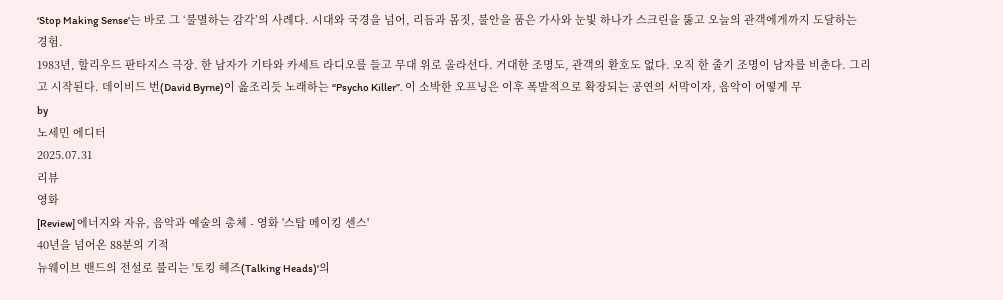‘Stop Making Sense’는 바로 그 ‘불멸하는 감각’의 사례다. 시대와 국경을 넘어, 리듬과 몸짓, 불안을 품은 가사와 눈빛 하나가 스크린을 뚫고 오늘의 관객에게까지 도달하는 경험.
1983년, 할리우드 판타지스 극장. 한 남자가 기타와 카세트 라디오를 들고 무대 위로 올라선다. 거대한 조명도, 관객의 환호도 없다. 오직 한 줄기 조명이 남자를 비춘다. 그리고 시작된다. 데이비드 번(David Byrne)이 읊조리듯 노래하는 “Psycho Killer”. 이 소박한 오프닝은 이후 폭발적으로 확장되는 공연의 서막이자, 음악이 어떻게 무
by
노세민 에디터
2025.07.31
리뷰
영화
[Review] 에너지와 자유, 음악과 예술의 총체 - 영화 '스탑 메이킹 센스'
40년을 넘어온 88분의 기적
뉴웨이브 밴드의 전설로 불리는 '토킹 헤즈(Talking Heads)'의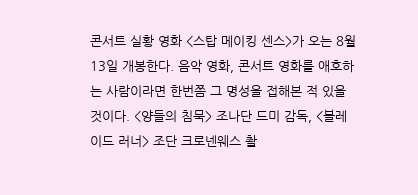콘서트 실황 영화 <스탑 메이킹 센스>가 오는 8월 13일 개봉한다. 음악 영화, 콘서트 영화를 애호하는 사람이라면 한번쯤 그 명성을 접해본 적 있을 것이다. <양들의 침묵> 조나단 드미 감독, <블레이드 러너> 조단 크로넨웨스 촬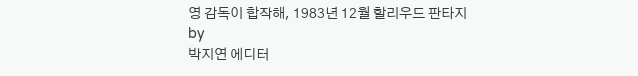영 감독이 합작해, 1983년 12월 할리우드 판타지
by
박지연 에디터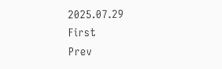2025.07.29
First
Prev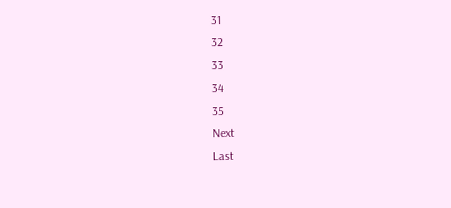31
32
33
34
35
Next
Last